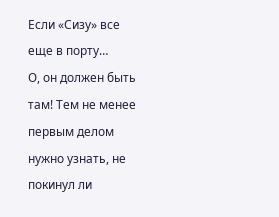Если «Сизу» все еще в порту…
О, он должен быть там! Тем не менее первым делом нужно узнать, не покинул ли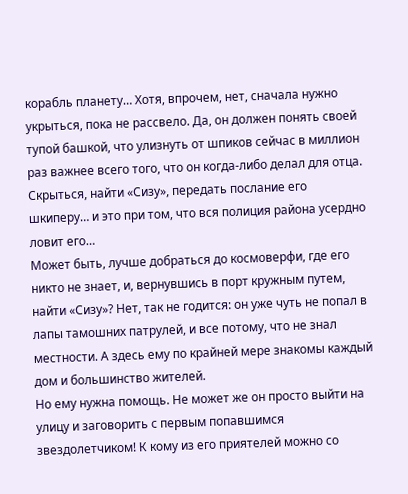корабль планету… Хотя, впрочем, нет, сначала нужно укрыться, пока не рассвело. Да, он должен понять своей тупой башкой, что улизнуть от шпиков сейчас в миллион раз важнее всего того, что он когда-либо делал для отца.
Скрыться, найти «Сизу», передать послание его шкиперу… и это при том, что вся полиция района усердно ловит его…
Может быть, лучше добраться до космоверфи, где его никто не знает, и, вернувшись в порт кружным путем, найти «Сизу»? Нет, так не годится: он уже чуть не попал в лапы тамошних патрулей, и все потому, что не знал местности. А здесь ему по крайней мере знакомы каждый дом и большинство жителей.
Но ему нужна помощь. Не может же он просто выйти на улицу и заговорить с первым попавшимся звездолетчиком! К кому из его приятелей можно со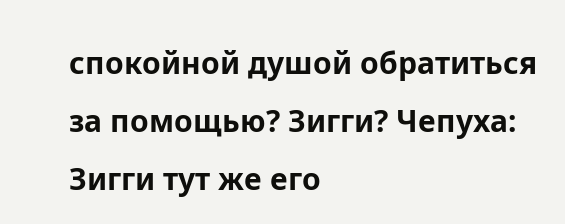спокойной душой обратиться за помощью? Зигги? Чепуха: Зигги тут же его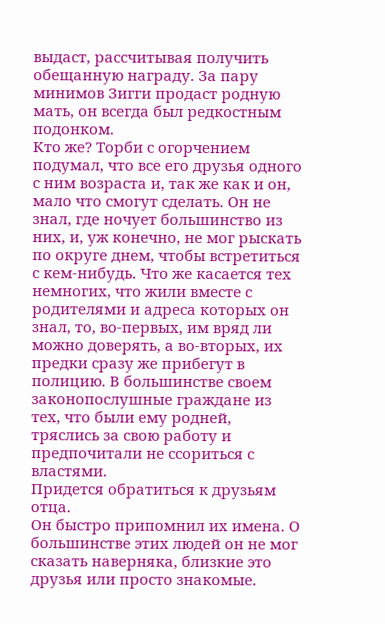выдаст, рассчитывая получить обещанную награду. За пару минимов Зигги продаст родную мать, он всегда был редкостным подонком.
Кто же? Торби с огорчением подумал, что все его друзья одного с ним возраста и, так же как и он, мало что смогут сделать. Он не знал, где ночует большинство из них, и, уж конечно, не мог рыскать по округе днем, чтобы встретиться с кем-нибудь. Что же касается тех немногих, что жили вместе с родителями и адреса которых он знал, то, во-первых, им вряд ли можно доверять, а во-вторых, их предки сразу же прибегут в полицию. В большинстве своем законопослушные граждане из тех, что были ему родней, тряслись за свою работу и предпочитали не ссориться с властями.
Придется обратиться к друзьям отца.
Он быстро припомнил их имена. О большинстве этих людей он не мог сказать наверняка, близкие это друзья или просто знакомые.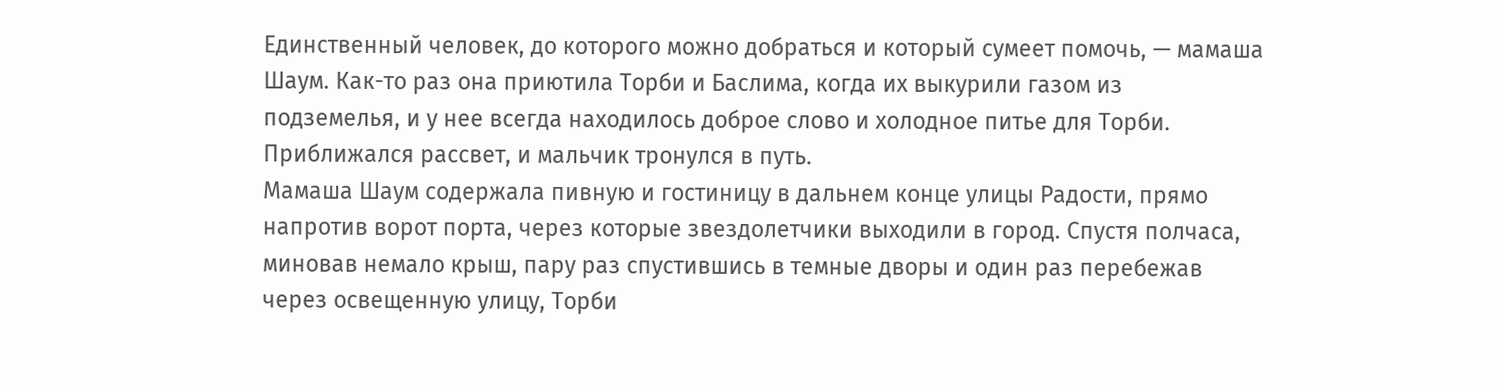Единственный человек, до которого можно добраться и который сумеет помочь, — мамаша Шаум. Как-то раз она приютила Торби и Баслима, когда их выкурили газом из подземелья, и у нее всегда находилось доброе слово и холодное питье для Торби.
Приближался рассвет, и мальчик тронулся в путь.
Мамаша Шаум содержала пивную и гостиницу в дальнем конце улицы Радости, прямо напротив ворот порта, через которые звездолетчики выходили в город. Спустя полчаса, миновав немало крыш, пару раз спустившись в темные дворы и один раз перебежав через освещенную улицу, Торби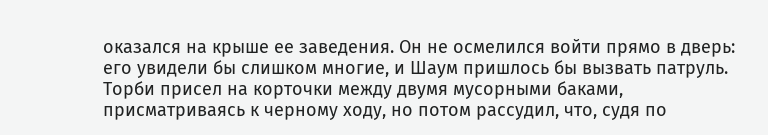оказался на крыше ее заведения. Он не осмелился войти прямо в дверь: его увидели бы слишком многие, и Шаум пришлось бы вызвать патруль. Торби присел на корточки между двумя мусорными баками, присматриваясь к черному ходу, но потом рассудил, что, судя по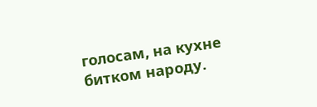голосам, на кухне битком народу.